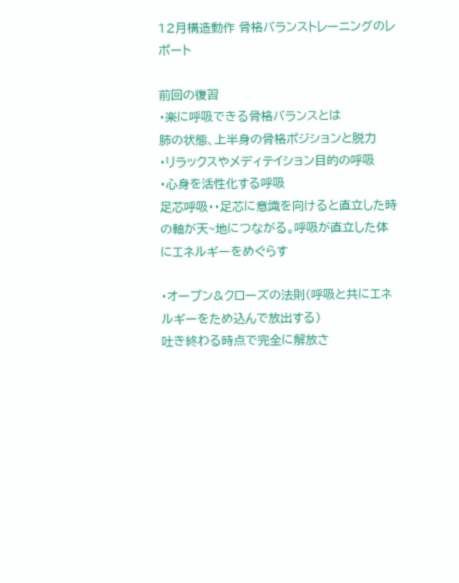12月構造動作 骨格バランストレーニングのレポート

前回の復習
・楽に呼吸できる骨格バランスとは
肺の状態、上半身の骨格ポジションと脱力
・リラックスやメディテイション目的の呼吸
・心身を活性化する呼吸
足芯呼吸・・足芯に意識を向けると直立した時の軸が天~地につながる。呼吸が直立した体にエネルギーをめぐらす

・オープン&クローズの法則(呼吸と共にエネルギーをため込んで放出する)
吐き終わる時点で完全に解放さ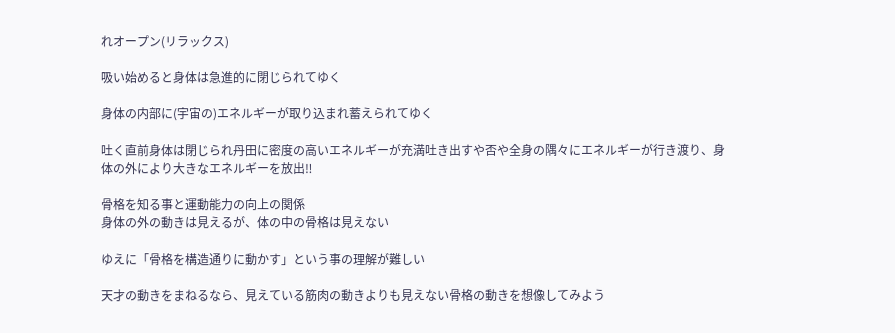れオープン(リラックス)

吸い始めると身体は急進的に閉じられてゆく

身体の内部に(宇宙の)エネルギーが取り込まれ蓄えられてゆく

吐く直前身体は閉じられ丹田に密度の高いエネルギーが充満吐き出すや否や全身の隅々にエネルギーが行き渡り、身体の外により大きなエネルギーを放出‼

骨格を知る事と運動能力の向上の関係
身体の外の動きは見えるが、体の中の骨格は見えない

ゆえに「骨格を構造通りに動かす」という事の理解が難しい

天才の動きをまねるなら、見えている筋肉の動きよりも見えない骨格の動きを想像してみよう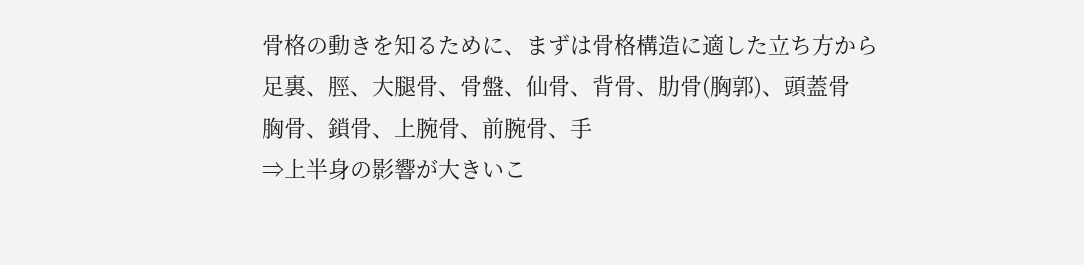骨格の動きを知るために、まずは骨格構造に適した立ち方から
足裏、脛、大腿骨、骨盤、仙骨、背骨、肋骨(胸郭)、頭蓋骨
胸骨、鎖骨、上腕骨、前腕骨、手
⇒上半身の影響が大きいこ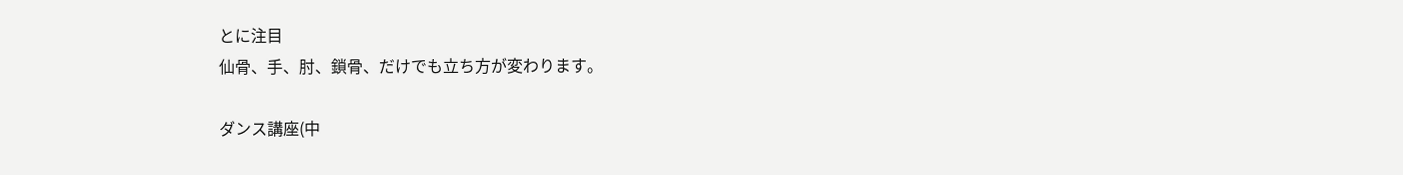とに注目
仙骨、手、肘、鎖骨、だけでも立ち方が変わります。

ダンス講座(中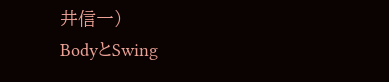井信一)
BodyとSwing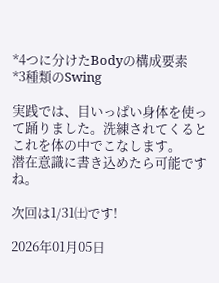*4つに分けたBodyの構成要素
*3種類のSwing

実践では、目いっぱい身体を使って踊りました。洗練されてくるとこれを体の中でこなします。
潜在意識に書き込めたら可能ですね。

次回は1/31㈯です!

2026年01月05日